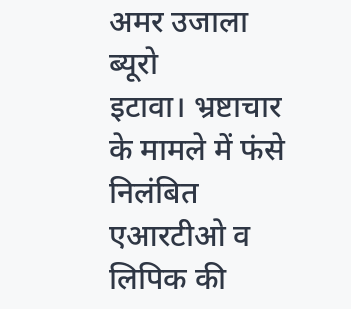अमर उजाला ब्यूरो
इटावा। भ्रष्टाचार के मामले में फंसे निलंबित एआरटीओ व लिपिक की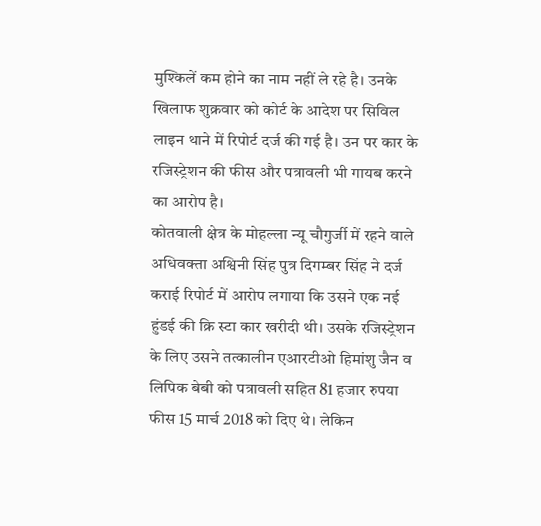मुश्किलें कम होने का नाम नहीं ले रहे है। उनके खिलाफ शुक्रवार को कोर्ट के आदेश पर सिविल लाइन थाने में रिपोर्ट दर्ज की गई है। उन पर कार के रजिस्ट्रेशन की फीस और पत्रावली भी गायब करने का आरोप है।
कोतवाली क्षेत्र के मोहल्ला न्यू चौगुर्जी में रहने वाले अधिवक्ता अश्विनी सिंह पुत्र दिगम्बर सिंह ने दर्ज कराई रिपोर्ट में आरोप लगाया कि उसने एक नई हुंडई की क्रि स्टा कार खरीदी थी। उसके रजिस्ट्रेशन के लिए उसने तत्कालीन एआरटीओ हिमांशु जैन व लिपिक बेबी को पत्रावली सहित 81 हजार रुपया फीस 15 मार्च 2018 को दिए थे। लेकिन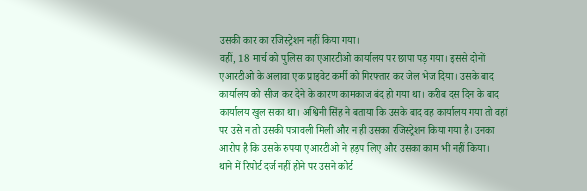उसकी कार का रजिस्ट्रेशन नहीं किया गया।
वहीं, 18 मार्च को पुलिस का एआरटीओ कार्यालय पर छापा पड़ गया। इससे दोनों एआरटीओ के अलावा एक प्राइवेट कर्मी को गिरफ्तार कर जेल भेज दिया। उसके बाद कार्यालय को सीज कर देने के कारण कामकाज बंद हो गया था। करीब दस दिन के बाद कार्यालय खुल सका था। अश्विनी सिंह ने बताया कि उसके बाद वह कार्यालय गया तो वहां पर उसे न तो उसकी पत्रावली मिली और न ही उसका रजिस्ट्रेशन किया गया है। उनका आरोप है कि उसके रुपया एआरटीओ ने हड़प लिए और उसका काम भी नहीं किया।
थाने में रिपोर्ट दर्ज नहीं होने पर उसने कोर्ट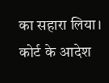का सहारा लिया। कोर्ट के आदेश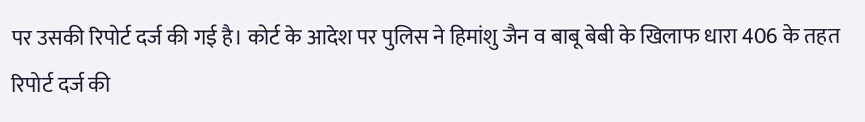पर उसकी रिपोर्ट दर्ज की गई है। कोर्ट के आदेश पर पुलिस ने हिमांशु जैन व बाबू बेबी के खिलाफ धारा 406 के तहत रिपोर्ट दर्ज की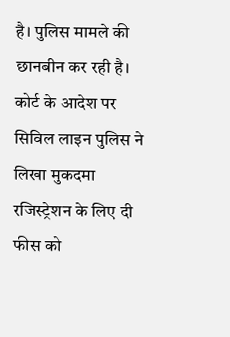है। पुलिस मामले की छानबीन कर रही है।
कोर्ट के आदेश पर सिविल लाइन पुलिस ने लिखा मुकदमा
रजिस्ट्रेशन के लिए दी फीस को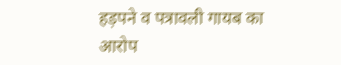हड़पने व पत्रावली गायब का आरोप